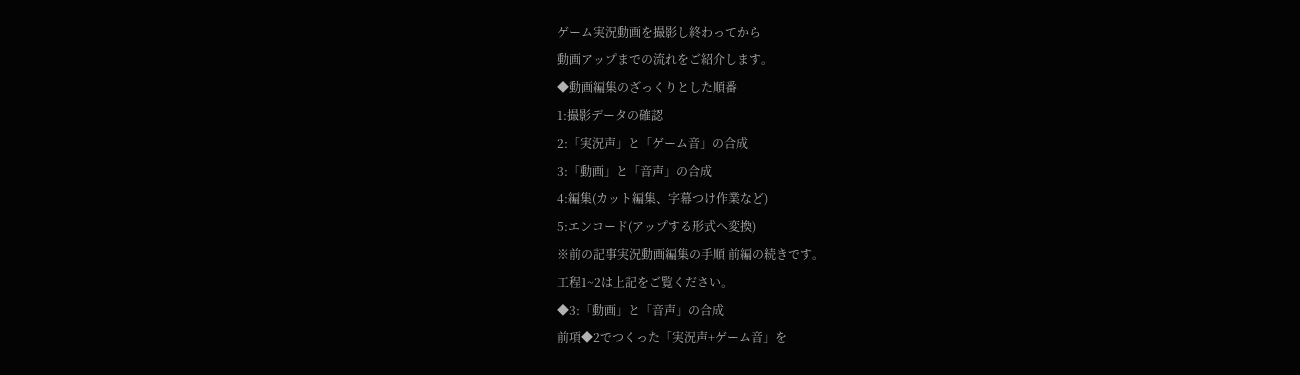ゲーム実況動画を撮影し終わってから
動画アップまでの流れをご紹介します。
◆動画編集のざっくりとした順番
1:撮影データの確認
2:「実況声」と「ゲーム音」の合成
3:「動画」と「音声」の合成
4:編集(カット編集、字幕つけ作業など)
5:エンコード(アップする形式へ変換)
※前の記事実況動画編集の手順 前編の続きです。
工程1~2は上記をご覧ください。
◆3:「動画」と「音声」の合成
前項◆2でつくった「実況声+ゲーム音」を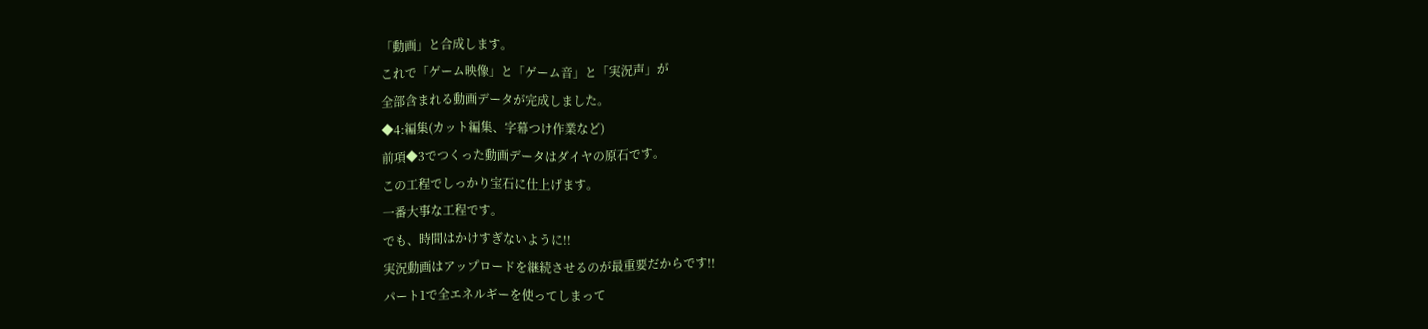「動画」と合成します。
これで「ゲーム映像」と「ゲーム音」と「実況声」が
全部含まれる動画データが完成しました。
◆4:編集(カット編集、字幕つけ作業など)
前項◆3でつくった動画データはダイヤの原石です。
この工程でしっかり宝石に仕上げます。
一番大事な工程です。
でも、時間はかけすぎないように!!
実況動画はアップロードを継続させるのが最重要だからです!!
パート1で全エネルギーを使ってしまって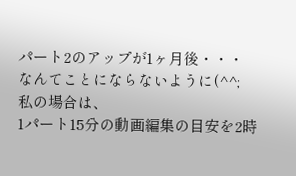パート2のアップが1ヶ月後・・・
なんてことにならないように(^^;
私の場合は、
1パート15分の動画編集の目安を2時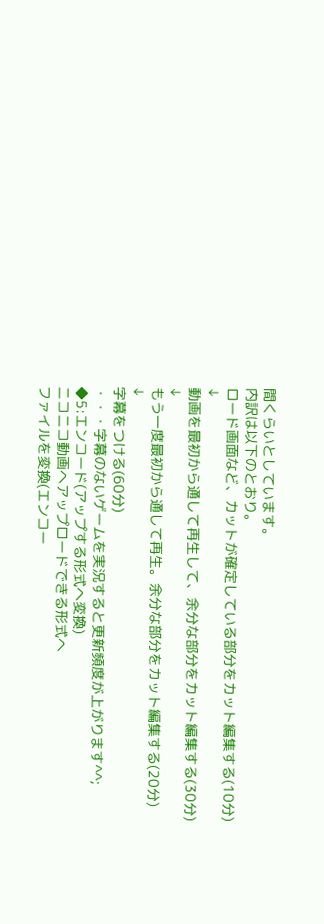間くらいとしています。
内訳は以下のとおり。
ロード画面など、カットが確定している部分をカット編集する(10分)
↓
動画を最初から通して再生して、余分な部分をカット編集する(30分)
↓
もう一度最初から通して再生。余分な部分をカット編集する(20分)
↓
字幕をつける(60分)
・・・字幕のないゲームを実況すると更新頻度が上がります^^;
◆5:エンコード(アップする形式へ変換)
ニコニコ動画へアップロードできる形式へ
ファイルを変換(エンコー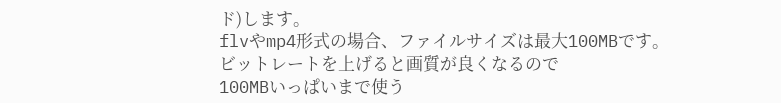ド)します。
flvやmp4形式の場合、ファイルサイズは最大100MBです。
ビットレートを上げると画質が良くなるので
100MBいっぱいまで使う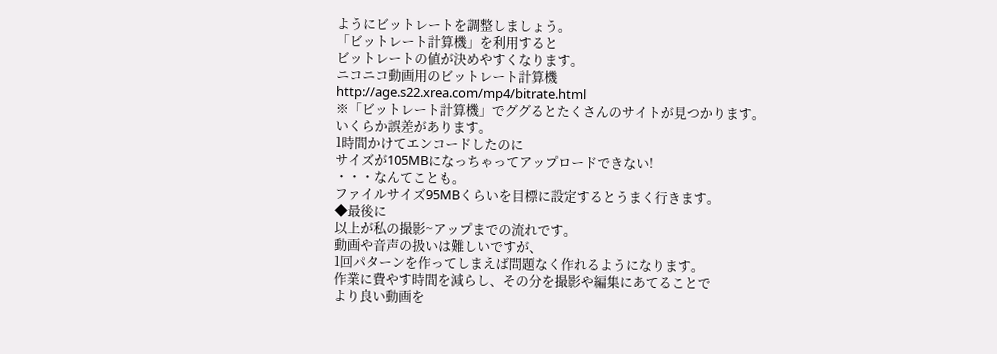ようにビットレートを調整しましょう。
「ビットレート計算機」を利用すると
ビットレートの値が決めやすくなります。
ニコニコ動画用のビットレート計算機
http://age.s22.xrea.com/mp4/bitrate.html
※「ビットレート計算機」でググるとたくさんのサイトが見つかります。
いくらか誤差があります。
1時間かけてエンコードしたのに
サイズが105MBになっちゃってアップロードできない!
・・・なんてことも。
ファイルサイズ95MBくらいを目標に設定するとうまく行きます。
◆最後に
以上が私の撮影~アップまでの流れです。
動画や音声の扱いは難しいですが、
1回パターンを作ってしまえば問題なく作れるようになります。
作業に費やす時間を減らし、その分を撮影や編集にあてることで
より良い動画を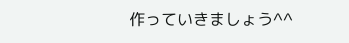作っていきましょう^^